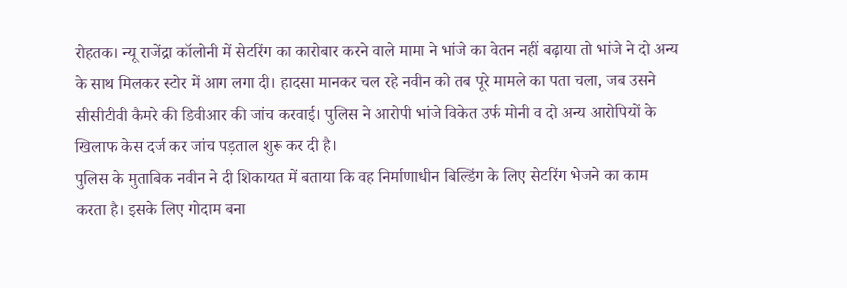रोहतक। न्यू राजेंद्रा कॉलोनी में सेटरिंग का कारोबार करने वाले मामा ने भांजे का वेतन नहीं बढ़ाया तो भांजे ने दो अन्य के साथ मिलकर स्टोर में आग लगा दी। हादसा मानकर चल रहे नवीन को तब पूरे मामले का पता चला, जब उसने सीसीटीवी कैमरे की डिवीआर की जांच करवाई। पुलिस ने आरोपी भांजे विकेत उर्फ मोनी व दो अन्य आरोपियों के खिलाफ केस दर्ज कर जांच पड़ताल शुरू कर दी है।
पुलिस के मुताबिक नवीन ने दी शिकायत में बताया कि वह निर्माणाधीन बिल्डिंग के लिए सेटरिंग भेजने का काम करता है। इसके लिए गोदाम बना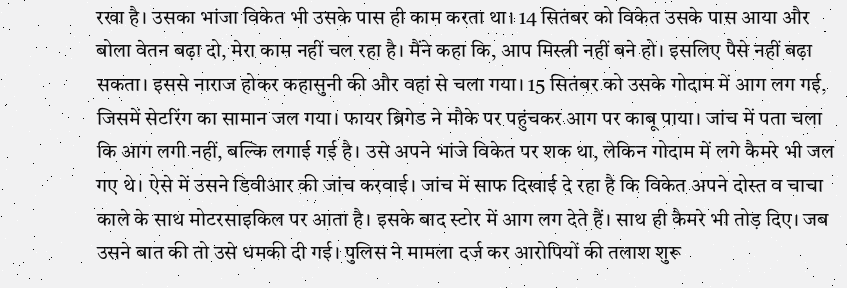रखा है। उसका भांजा विकेत भी उसके पास ही काम करता था। 14 सितंबर को विकेत उसके पास आया और बोला वेतन बढ़ा दो, मेरा काम नहीं चल रहा है। मैंने कहा कि, आप मिस्त्री नहीं बने हो। इसलिए पैसे नहीं बढ़ा सकता। इससे नाराज होकर कहासुनी की और वहां से चला गया। 15 सितंबर को उसके गोदाम में आग लग गई, जिसमें सेटरिंग का सामान जल गया। फायर ब्रिगेड ने मौके पर पहुंचकर आग पर काबू पाया। जांच में पता चला कि आग लगी नहीं, बल्कि लगाई गई है। उसे अपने भांजे विकेत पर शक था, लेकिन गोदाम में लगे कैमरे भी जल गए थे। ऐसे में उसने डिवीआर की जांच करवाई। जांच में साफ दिखाई दे रहा है कि विकेत अपने दोस्त व चाचा काले के साथ मोटरसाइकिल पर आता है। इसके बाद स्टोर में आग लग देते हैं। साथ ही कैमरे भी तोड़ दिए। जब उसने बात की तो उसे धमकी दी गई। पुलिस ने मामला दर्ज कर आरोपियों की तलाश शुरू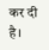कर दी है।